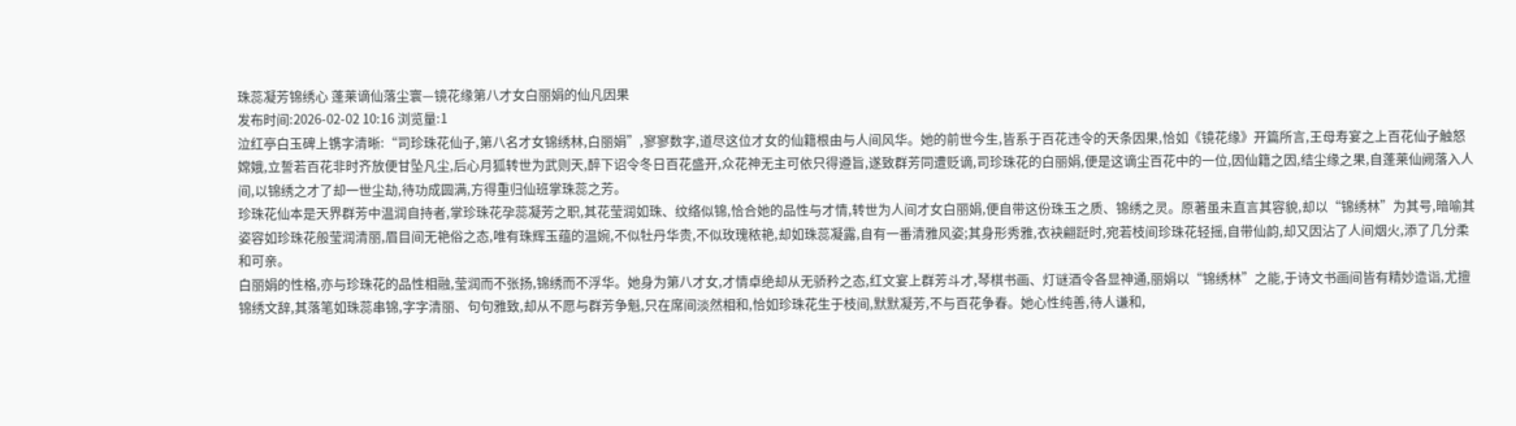珠蕊凝芳锦绣心 蓬莱谪仙落尘寰—镜花缘第八才女白丽娟的仙凡因果
发布时间:2026-02-02 10:16 浏览量:1
泣红亭白玉碑上镌字清晰:“司珍珠花仙子,第八名才女锦绣林,白丽娟”,寥寥数字,道尽这位才女的仙籍根由与人间风华。她的前世今生,皆系于百花违令的天条因果,恰如《镜花缘》开篇所言,王母寿宴之上百花仙子触怒嫦娥,立誓若百花非时齐放便甘坠凡尘,后心月狐转世为武则天,醉下诏令冬日百花盛开,众花神无主可依只得遵旨,遂致群芳同遭贬谪,司珍珠花的白丽娟,便是这谪尘百花中的一位,因仙籍之因,结尘缘之果,自蓬莱仙阙落入人间,以锦绣之才了却一世尘劫,待功成圆满,方得重归仙班掌珠蕊之芳。
珍珠花仙本是天界群芳中温润自持者,掌珍珠花孕蕊凝芳之职,其花莹润如珠、纹络似锦,恰合她的品性与才情,转世为人间才女白丽娟,便自带这份珠玉之质、锦绣之灵。原著虽未直言其容貌,却以“锦绣林”为其号,暗喻其姿容如珍珠花般莹润清丽,眉目间无艳俗之态,唯有珠辉玉蕴的温婉,不似牡丹华贵,不似玫瑰秾艳,却如珠蕊凝露,自有一番清雅风姿;其身形秀雅,衣袂翩跹时,宛若枝间珍珠花轻摇,自带仙韵,却又因沾了人间烟火,添了几分柔和可亲。
白丽娟的性格,亦与珍珠花的品性相融,莹润而不张扬,锦绣而不浮华。她身为第八才女,才情卓绝却从无骄矜之态,红文宴上群芳斗才,琴棋书画、灯谜酒令各显神通,丽娟以“锦绣林”之能,于诗文书画间皆有精妙造诣,尤擅锦绣文辞,其落笔如珠蕊串锦,字字清丽、句句雅致,却从不愿与群芳争魁,只在席间淡然相和,恰如珍珠花生于枝间,默默凝芳,不与百花争春。她心性纯善,待人谦和,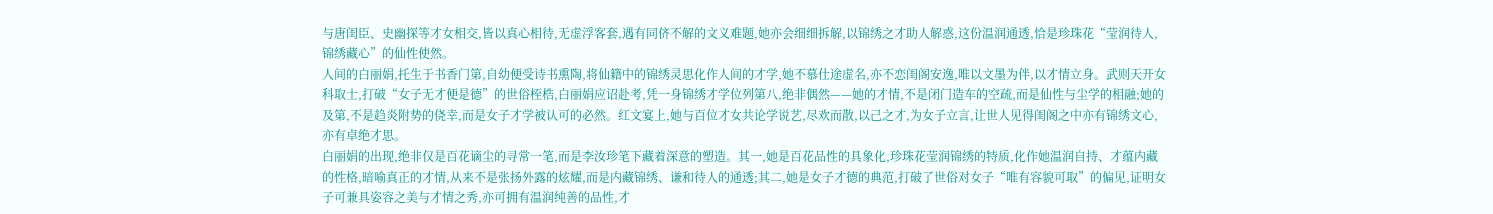与唐闺臣、史幽探等才女相交,皆以真心相待,无虚浮客套,遇有同侪不解的文义难题,她亦会细细拆解,以锦绣之才助人解惑,这份温润通透,恰是珍珠花“莹润待人,锦绣藏心”的仙性使然。
人间的白丽娟,托生于书香门第,自幼便受诗书熏陶,将仙籍中的锦绣灵思化作人间的才学,她不慕仕途虚名,亦不恋闺阁安逸,唯以文墨为伴,以才情立身。武则天开女科取士,打破“女子无才便是德”的世俗桎梏,白丽娟应诏赴考,凭一身锦绣才学位列第八,绝非偶然——她的才情,不是闭门造车的空疏,而是仙性与尘学的相融;她的及第,不是趋炎附势的侥幸,而是女子才学被认可的必然。红文宴上,她与百位才女共论学说艺,尽欢而散,以己之才,为女子立言,让世人见得闺阁之中亦有锦绣文心,亦有卓绝才思。
白丽娟的出现,绝非仅是百花谪尘的寻常一笔,而是李汝珍笔下藏着深意的塑造。其一,她是百花品性的具象化,珍珠花莹润锦绣的特质,化作她温润自持、才蕴内藏的性格,暗喻真正的才情,从来不是张扬外露的炫耀,而是内藏锦绣、谦和待人的通透;其二,她是女子才德的典范,打破了世俗对女子“唯有容貌可取”的偏见,证明女子可兼具姿容之美与才情之秀,亦可拥有温润纯善的品性,才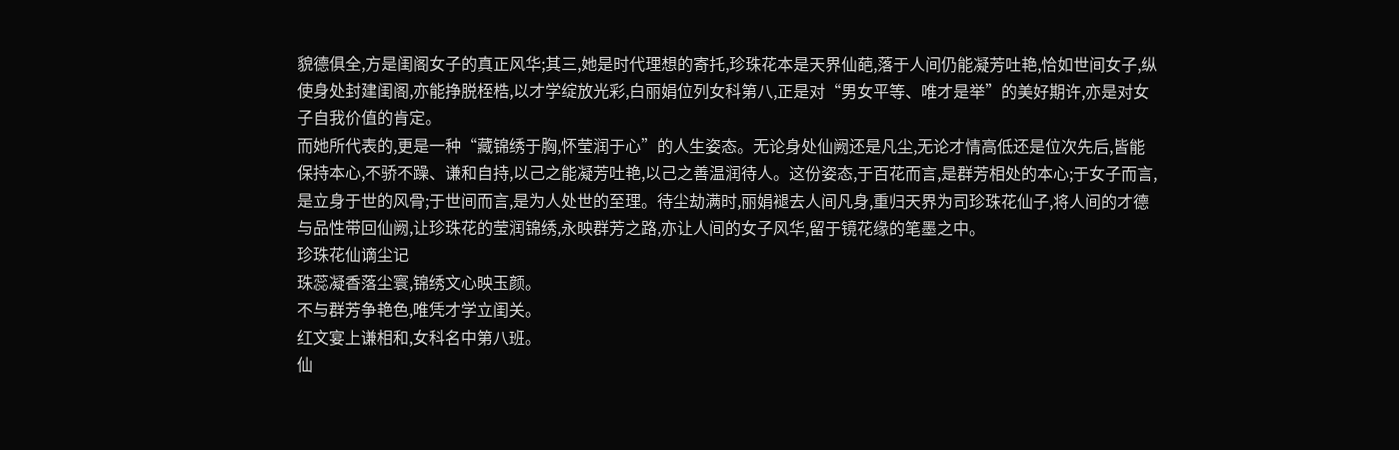貌德俱全,方是闺阁女子的真正风华;其三,她是时代理想的寄托,珍珠花本是天界仙葩,落于人间仍能凝芳吐艳,恰如世间女子,纵使身处封建闺阁,亦能挣脱桎梏,以才学绽放光彩,白丽娟位列女科第八,正是对“男女平等、唯才是举”的美好期许,亦是对女子自我价值的肯定。
而她所代表的,更是一种“藏锦绣于胸,怀莹润于心”的人生姿态。无论身处仙阙还是凡尘,无论才情高低还是位次先后,皆能保持本心,不骄不躁、谦和自持,以己之能凝芳吐艳,以己之善温润待人。这份姿态,于百花而言,是群芳相处的本心;于女子而言,是立身于世的风骨;于世间而言,是为人处世的至理。待尘劫满时,丽娟褪去人间凡身,重归天界为司珍珠花仙子,将人间的才德与品性带回仙阙,让珍珠花的莹润锦绣,永映群芳之路,亦让人间的女子风华,留于镜花缘的笔墨之中。
珍珠花仙谪尘记
珠蕊凝香落尘寰,锦绣文心映玉颜。
不与群芳争艳色,唯凭才学立闺关。
红文宴上谦相和,女科名中第八班。
仙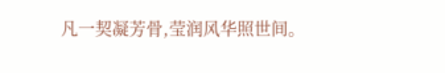凡一契凝芳骨,莹润风华照世间。